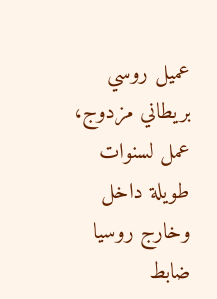عميل روسي بريطاني مزدوج، عمل لسنوات طويلة داخل وخارج روسيا ضابط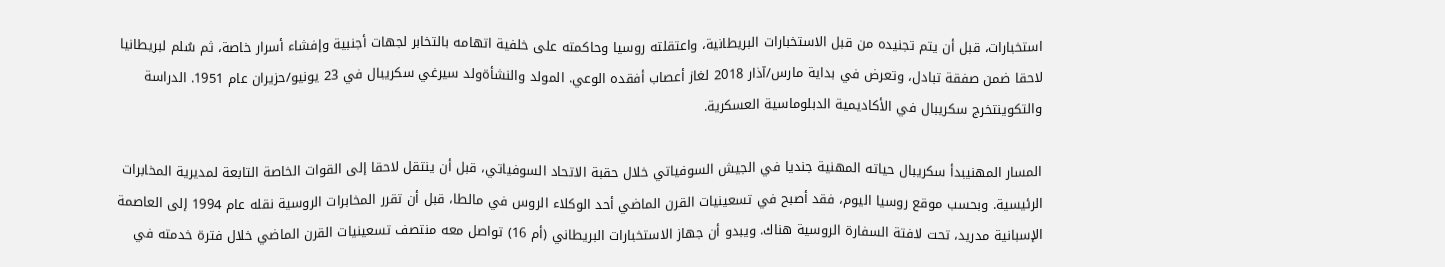استخبارات، قبل أن يتم تجنيده من قبل الاستخبارات البريطانية، واعتقلته روسيا وحاكمته على خلفية اتهامه بالتخابر لجهات أجنبية وإفشاء أسرار خاصة، ثم سُلم لبريطانيا لاحقا ضمن صفقة تبادل، وتعرض في بداية مارس/آذار 2018 لغاز أعصاب أفقده الوعي. المولد والنشأةولد سيرغي سكريبال في 23 يونيو/حزيران عام 1951. الدراسة والتكوينتخرج سكريبال في الأكاديمية الدبلوماسية العسكرية.

المسار المهنيبدأ سكريبال حياته المهنية جنديا في الجيش السوفياتي خلال حقبة الاتحاد السوفياتي، قبل أن ينتقل لاحقا إلى القوات الخاصة التابعة لمديرية المخابرات الرئيسية. وبحسب موقع روسيا اليوم، فقد أصبح في تسعينيات القرن الماضي أحد الوكلاء الروس في مالطا، قبل أن تقرر المخابرات الروسية نقله عام 1994 إلى العاصمة الإسبانية مدريد، تحت لافتة السفارة الروسية هناك. ويبدو أن جهاز الاستخبارات البريطاني (أم 16) تواصل معه منتصف تسعينيات القرن الماضي خلال فترة خدمته في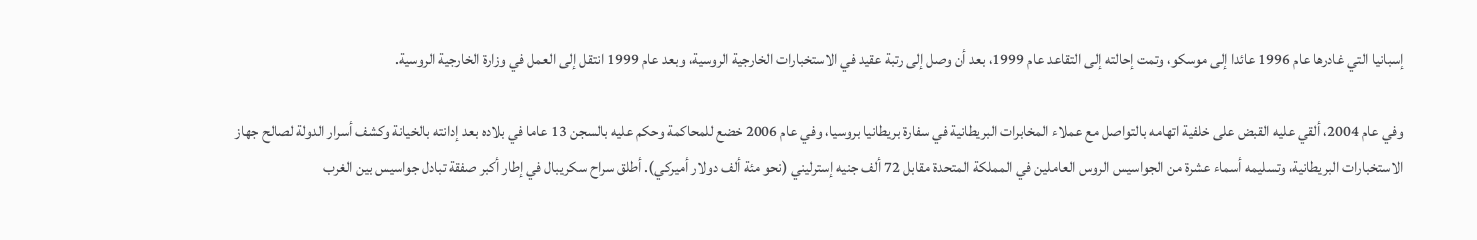إسبانيا التي غادرها عام 1996 عائدا إلى موسكو، وتمت إحالته إلى التقاعد عام 1999، بعد أن وصل إلى رتبة عقيد في الاستخبارات الخارجية الروسية، وبعد عام 1999 انتقل إلى العمل في وزارة الخارجية الروسية.

وفي عام 2004، ألقي عليه القبض على خلفية اتهامه بالتواصل مع عملاء المخابرات البريطانية في سفارة بريطانيا بروسيا، وفي عام 2006 خضع للمحاكمة وحكم عليه بالسجن 13 عاما في بلاده بعد إدانته بالخيانة وكشف أسرار الدولة لصالح جهاز الاستخبارات البريطانية، وتسليمه أسماء عشرة من الجواسيس الروس العاملين في المملكة المتحدة مقابل 72 ألف جنيه إسترليني (نحو مئة ألف دولار أميركي). أطلق سراح سكريبال في إطار أكبر صفقة تبادل جواسيس بين الغرب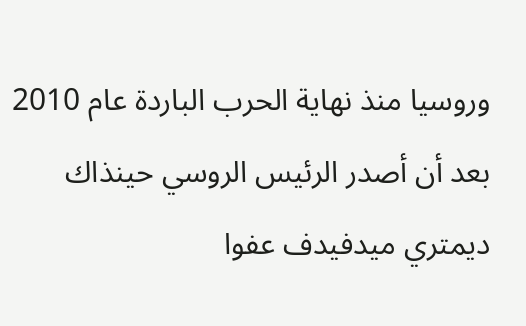وروسيا منذ نهاية الحرب الباردة عام 2010 بعد أن أصدر الرئيس الروسي حينذاك ديمتري ميدفيدف عفوا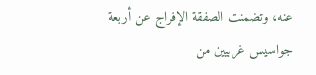عنه، وتضمنت الصفقة الإفراج عن أربعة جواسيس غربيين من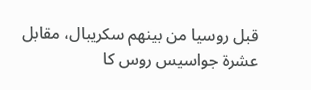قبل روسيا من بينهم سكريبال، مقابل عشرة جواسيس روس كا